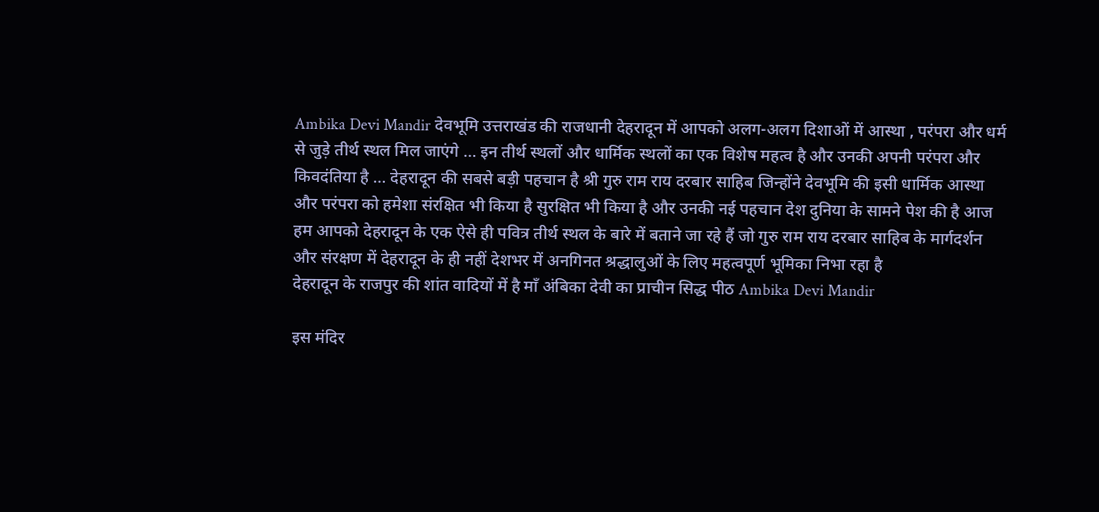Ambika Devi Mandir देवभूमि उत्तराखंड की राजधानी देहरादून में आपको अलग-अलग दिशाओं में आस्था , परंपरा और धर्म से जुड़े तीर्थ स्थल मिल जाएंगे … इन तीर्थ स्थलों और धार्मिक स्थलों का एक विशेष महत्व है और उनकी अपनी परंपरा और किवदंतिया है … देहरादून की सबसे बड़ी पहचान है श्री गुरु राम राय दरबार साहिब जिन्होंने देवभूमि की इसी धार्मिक आस्था और परंपरा को हमेशा संरक्षित भी किया है सुरक्षित भी किया है और उनकी नई पहचान देश दुनिया के सामने पेश की है आज हम आपको देहरादून के एक ऐसे ही पवित्र तीर्थ स्थल के बारे में बताने जा रहे हैं जो गुरु राम राय दरबार साहिब के मार्गदर्शन और संरक्षण में देहरादून के ही नहीं देशभर में अनगिनत श्रद्धालुओं के लिए महत्वपूर्ण भूमिका निभा रहा है
देहरादून के राजपुर की शांत वादियों में है माँ अंबिका देवी का प्राचीन सिद्ध पीठ Ambika Devi Mandir

इस मंदिर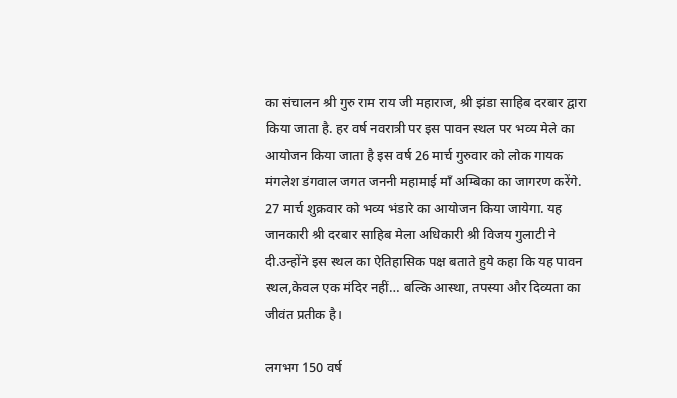का संचालन श्री गुरु राम राय जी महाराज, श्री झंडा साहिब दरबार द्वारा किया जाता है. हर वर्ष नवरात्री पर इस पावन स्थल पर भव्य मेले का आयोजन किया जाता है इस वर्ष 26 मार्च गुरुवार को लोक गायक मंगलेश डंगवाल जगत जननी महामाई माँ अम्बिका का जागरण करेंगे. 27 मार्च शुक्रवार को भव्य भंडारे का आयोजन किया जायेगा. यह जानकारी श्री दरबार साहिब मेला अधिकारी श्री विजय गुलाटी ने दी.उन्होंने इस स्थल का ऐतिहासिक पक्ष बताते हुये कहा कि यह पावन स्थल,केवल एक मंदिर नहीं… बल्कि आस्था, तपस्या और दिव्यता का जीवंत प्रतीक है।

लगभग 150 वर्ष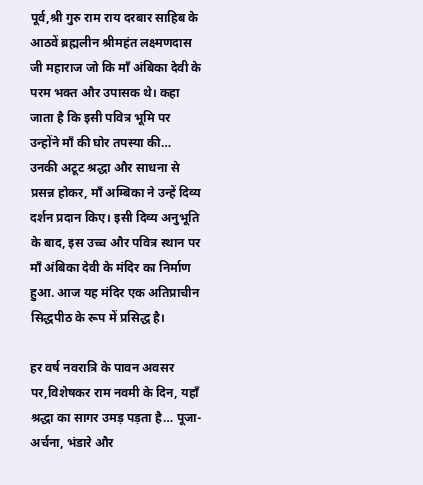पूर्व,श्री गुरु राम राय दरबार साहिब के आठवें ब्रह्मलीन श्रीमहंत लक्ष्मणदास जी महाराज जो कि माँ अंबिका देवी के परम भक्त और उपासक थे। कहा जाता है कि इसी पवित्र भूमि पर उन्होंने माँ की घोर तपस्या की… उनकी अटूट श्रद्धा और साधना से प्रसन्न होकर, माँ अम्बिका ने उन्हें दिव्य दर्शन प्रदान किए। इसी दिव्य अनुभूति के बाद, इस उच्च और पवित्र स्थान पर माँ अंबिका देवी के मंदिर का निर्माण हुआ. आज यह मंदिर एक अतिप्राचीन सिद्धपीठ के रूप में प्रसिद्ध है।

हर वर्ष नवरात्रि के पावन अवसर पर,विशेषकर राम नवमी के दिन, यहाँ श्रद्धा का सागर उमड़ पड़ता है… पूजा-अर्चना, भंडारे और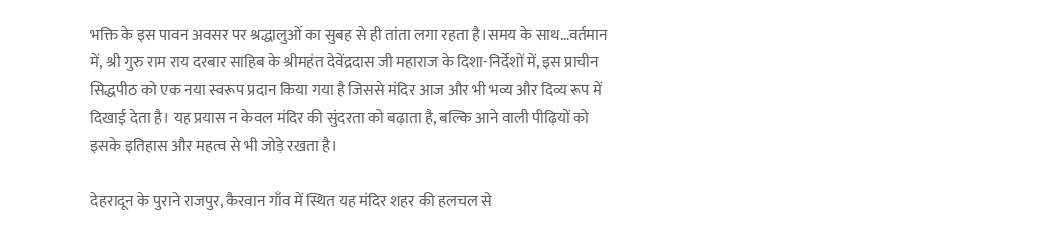भक्ति के इस पावन अवसर पर श्रद्धालुओं का सुबह से ही तांता लगा रहता है।समय के साथ…वर्तमान में, श्री गुरु राम राय दरबार साहिब के श्रीमहंत देवेंद्रदास जी महाराज के दिशा-निर्देशों में, इस प्राचीन सिद्धपीठ को एक नया स्वरूप प्रदान किया गया है जिससे मंदिर आज और भी भव्य और दिव्य रूप में दिखाई देता है। यह प्रयास न केवल मंदिर की सुंदरता को बढ़ाता है, बल्कि आने वाली पीढ़ियों को इसके इतिहास और महत्व से भी जोड़े रखता है।

देहरादून के पुराने राजपुर, कैरवान गाँव में स्थित यह मंदिर शहर की हलचल से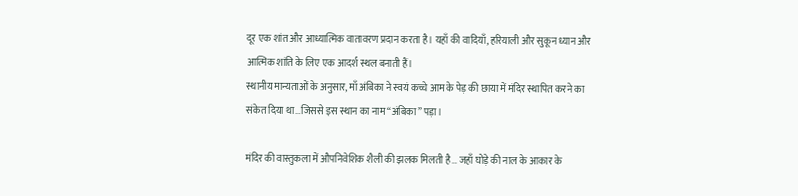दूर एक शांत और आध्यात्मिक वातावरण प्रदान करता है। यहाँ की वादियाँ, हरियाली और सुकून ध्यान और आत्मिक शांति के लिए एक आदर्श स्थल बनाती हैं।
स्थानीय मान्यताओं के अनुसार, माँ अंबिका ने स्वयं कच्चे आम के पेड़ की छाया में मंदिर स्थापित करने का संकेत दिया था…जिससे इस स्थान का नाम “अंबिका” पड़ा।

मंदिर की वास्तुकला में औपनिवेशिक शैली की झलक मिलती है… जहाँ घोड़े की नाल के आकार के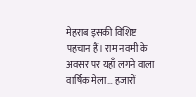मेहराब इसकी विशिष्ट पहचान हैं। राम नवमी के अवसर पर यहाँ लगने वाला वार्षिक मेला… हजारों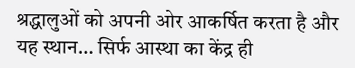श्रद्धालुओं को अपनी ओर आकर्षित करता है और यह स्थान… सिर्फ आस्था का केंद्र ही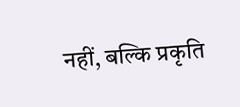नहीं, बल्कि प्रकृति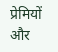प्रेमियों और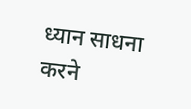ध्यान साधना करने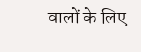वालों के लिए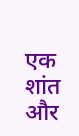एक शांत और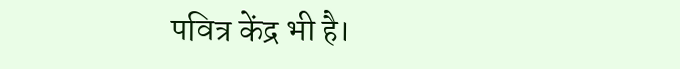पवित्र केंद्र भी है।